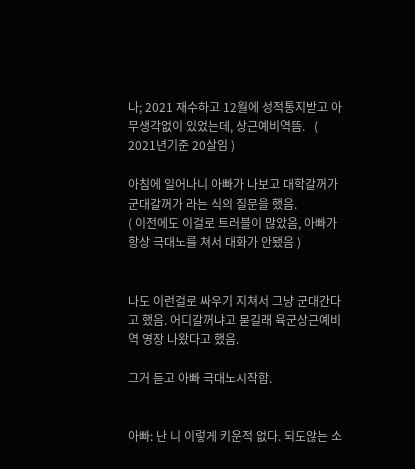나; 2021 재수하고 12월에 성적통지받고 아무생각없이 있었는데, 상근예비역뜸.   ( 2021년기준 20살임 )

아침에 일어나니 아빠가 나보고 대학갈꺼가 군대갈꺼가 라는 식의 질문을 했음.
( 이전에도 이걸로 트러블이 많았음, 아빠가 항상 극대노를 쳐서 대화가 안됐음 )


나도 이런걸로 싸우기 지쳐서 그냥 군대간다고 했음. 어디갈꺼냐고 묻길래 육군상근예비역 영장 나왔다고 했음.

그거 듣고 아빠 극대노시작함.


아빠: 난 니 이렇게 키운적 없다. 되도않는 소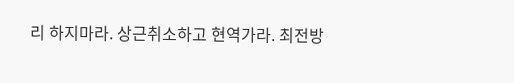리 하지마라. 상근취소하고 현역가라. 최전방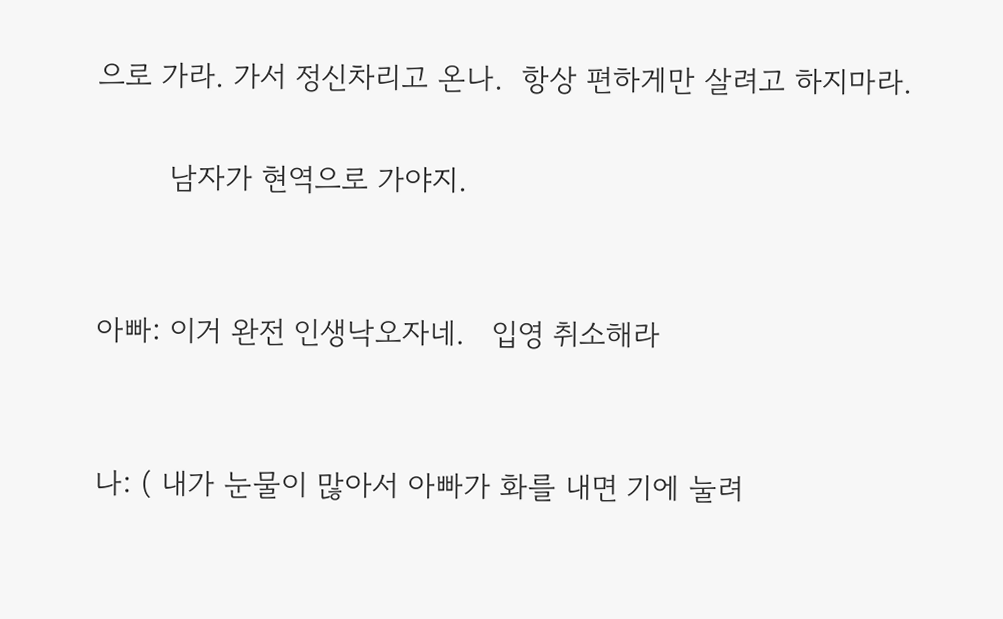으로 가라. 가서 정신차리고 온나.  항상 편하게만 살려고 하지마라.

        남자가 현역으로 가야지.


아빠: 이거 완전 인생낙오자네.   입영 취소해라


나: ( 내가 눈물이 많아서 아빠가 화를 내면 기에 눌려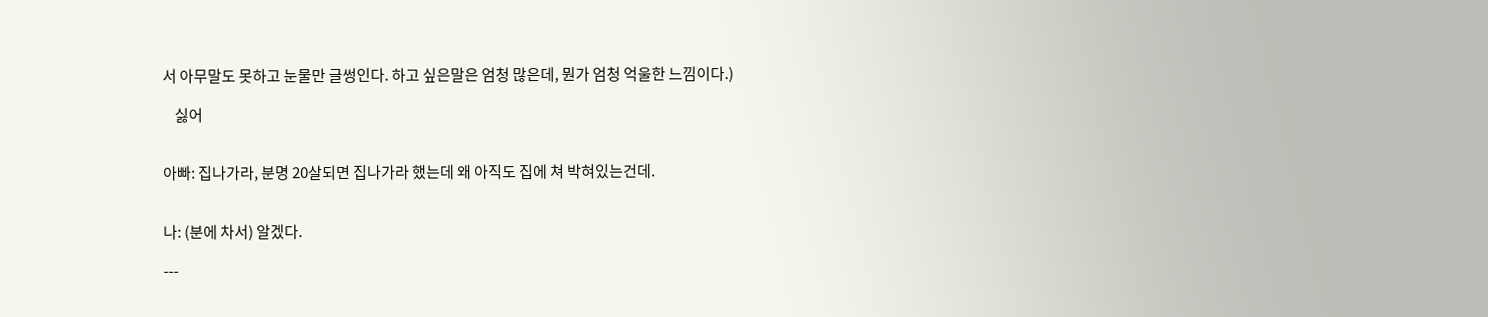서 아무말도 못하고 눈물만 글썽인다. 하고 싶은말은 엄청 많은데, 뭔가 엄청 억울한 느낌이다.)

    싫어


아빠: 집나가라, 분명 20살되면 집나가라 했는데 왜 아직도 집에 쳐 박혀있는건데.


나: (분에 차서) 알겠다.

---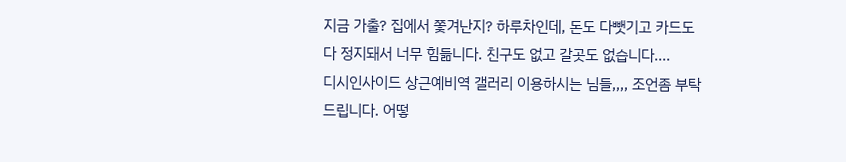지금 가출? 집에서 쫓겨난지? 하루차인데, 돈도 다뺏기고 카드도 다 정지돼서 너무 힘듦니다. 친구도 없고 갈곳도 없습니다....
디시인사이드 상근예비역 갤러리 이용하시는 님들,,,, 조언좀 부탁드립니다. 어떻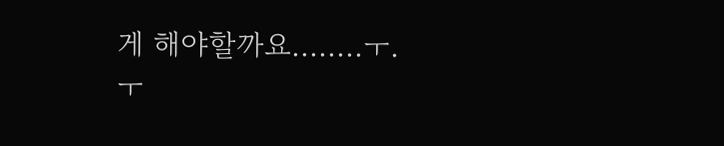게 해야할까요........ㅜ.ㅜ